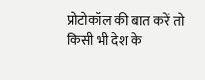प्रोटोकॉल की बात करें तो किसी भी देश के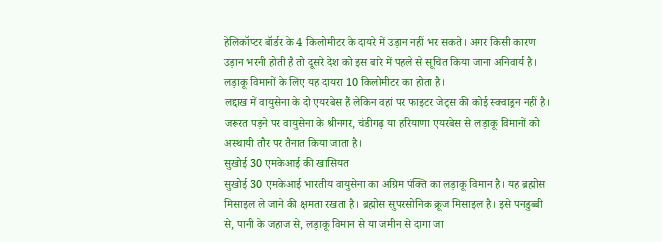हेलिकॉप्टर बॉर्डर के 4 किलोमीटर के दायरे में उड़ान नहीं भर सकते। अगर किसी कारण उड़ान भरनी होती है तो दूसरे देश को इस बारे में पहले से सूचित किया जाना अनिवार्य है। लड़ाकू विमानों के लिए यह दायरा 10 किलोमीटर का होता है।
लद्दाख में वायुसेना के दो एयरबेस हैं लेकिन वहां पर फाइटर जेट्स की कोई स्क्वाड्रन नहीं है। जरूरत पड़ने पर वायुसेना के श्रीनगर, चंडीगढ़ या हरियाणा एयरबेस से लड़ाकू विमानों को अस्थायी तौर पर तैनात किया जाता है।
सुखोई 30 एमकेआई की खासियत
सुखोई 30 एमकेआई भारतीय वायुसेना का अग्रिम पंक्ति का लड़ाकू विमान है। यह ब्रह्मोस मिसाइल ले जाने की क्षमता रखता है। ब्रह्मोस सुपरसोनिक क्रूज मिसाइल है। इसे पनडुब्बी से, पानी के जहाज से, लड़ाकू विमान से या जमीन से दागा जा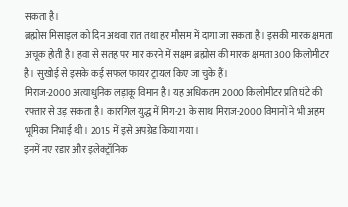सकता है।
ब्रह्मोस मिसाइल को दिन अथवा रात तथा हर मौसम में दागा जा सकता है। इसकी मारक क्षमता अचूक होती है। हवा से सतह पर मार करने में सक्षम ब्रह्मोस की मारक क्षमता 300 किलोमीटर है। सुखोई से इसके कई सफल फायर ट्रायल किए जा चुके हैं।
मिराज-2000 अत्याधुनिक लड़ाकू विमान है। यह अधिकतम 2000 किलोमीटर प्रति घंटे की रफ्तार से उड़ सकता है। कारगिल युद्ध में मिग-21 के साथ मिराज-2000 विमानों ने भी अहम भूमिका निभाई थी। 2015 में इसे अपग्रेड किया गया।
इनमें नए रडार और इलेक्ट्रॉनिक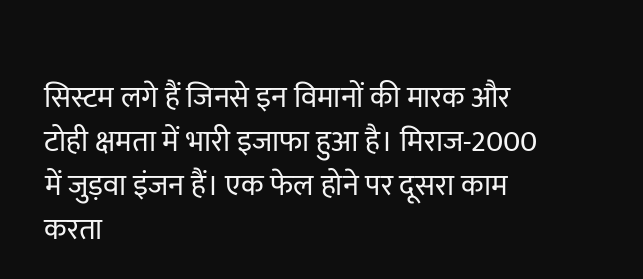सिस्टम लगे हैं जिनसे इन विमानों की मारक और टोही क्षमता में भारी इजाफा हुआ है। मिराज-2000 में जुड़वा इंजन हैं। एक फेल होने पर दूसरा काम करता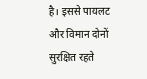है। इससे पायलट और विमान दोनों सुरक्षित रहते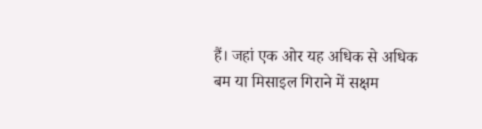हैं। जहां एक ओर यह अधिक से अधिक बम या मिसाइल गिराने में सक्षम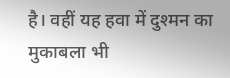है। वहीं यह हवा में दुश्मन का मुकाबला भी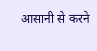आसानी से करने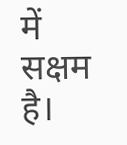में सक्षम है।